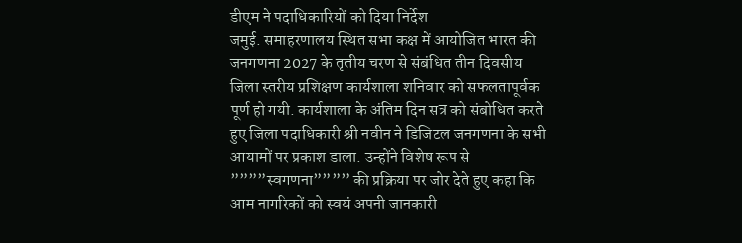डीएम ने पदाधिकारियों को दिया निर्देश
जमुई. समाहरणालय स्थित सभा कक्ष में आयोजित भारत की जनगणना 2027 के तृतीय चरण से संबंधित तीन दिवसीय जिला स्तरीय प्रशिक्षण कार्यशाला शनिवार को सफलतापूर्वक पूर्ण हो गयी. कार्यशाला के अंतिम दिन सत्र को संबोधित करते हुए जिला पदाधिकारी श्री नवीन ने डिजिटल जनगणना के सभी आयामों पर प्रकाश डाला. उन्होंने विशेष रूप से ””””स्वगणना”””” की प्रक्रिया पर जोर देते हुए कहा कि आम नागरिकों को स्वयं अपनी जानकारी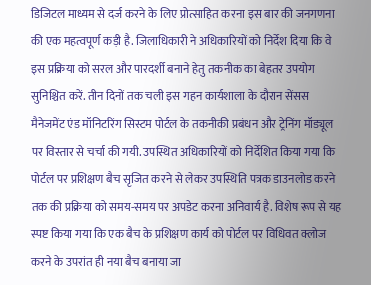डिजिटल माध्यम से दर्ज करने के लिए प्रोत्साहित करना इस बार की जनगणना की एक महत्वपूर्ण कड़ी है. जिलाधिकारी ने अधिकारियों को निर्देश दिया कि वे इस प्रक्रिया को सरल और पारदर्शी बनाने हेतु तकनीक का बेहतर उपयोग सुनिश्चित करें. तीन दिनों तक चली इस गहन कार्यशाला के दौरान सेंसस मैनेजमेंट एंड मॉनिटरिंग सिस्टम पोर्टल के तकनीकी प्रबंधन और ट्रेनिंग मॉड्यूल पर विस्तार से चर्चा की गयी. उपस्थित अधिकारियों को निर्देशित किया गया कि पोर्टल पर प्रशिक्षण बैच सृजित करने से लेकर उपस्थिति पत्रक डाउनलोड करने तक की प्रक्रिया को समय-समय पर अपडेट करना अनिवार्य है. विशेष रूप से यह स्पष्ट किया गया कि एक बैच के प्रशिक्षण कार्य को पोर्टल पर विधिवत क्लोज करने के उपरांत ही नया बैच बनाया जा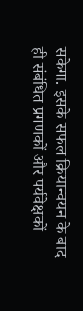सकेगा. इसके सफल क्रियान्वयन के बाद ही संबंधित प्रगणकों और पर्यवेक्षकों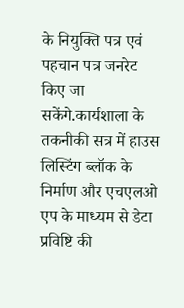के नियुक्ति पत्र एवं पहचान पत्र जनरेट किए जा सकेंगे.कार्यशाला के तकनीकी सत्र में हाउस लिस्टिंग ब्लॉक के निर्माण और एचएलओ एप के माध्यम से डेटा प्रविष्टि की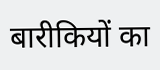बारीकियों का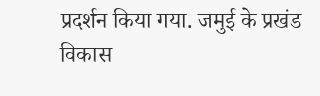प्रदर्शन किया गया. जमुई के प्रखंड विकास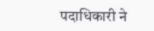पदाधिकारी ने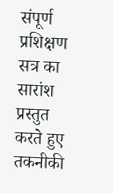संपूर्ण प्रशिक्षण सत्र का सारांश प्रस्तुत करते हुए तकनीकी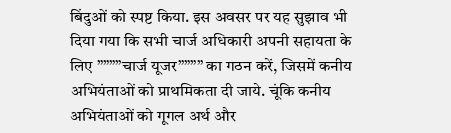बिंदुओं को स्पष्ट किया. इस अवसर पर यह सुझाव भी दिया गया कि सभी चार्ज अधिकारी अपनी सहायता के लिए ””””चार्ज यूजर”””” का गठन करें, जिसमें कनीय अभियंताओं को प्राथमिकता दी जाये. चूंकि कनीय अभियंताओं को गूगल अर्थ और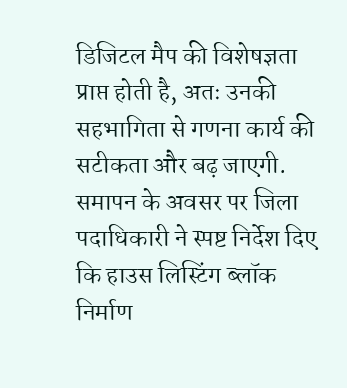डिजिटल मैप की विशेषज्ञता प्राप्त होती है, अतः उनकी सहभागिता से गणना कार्य की सटीकता और बढ़ जाएगी.
समापन के अवसर पर जिला पदाधिकारी ने स्पष्ट निर्देश दिए कि हाउस लिस्टिंग ब्लॉक निर्माण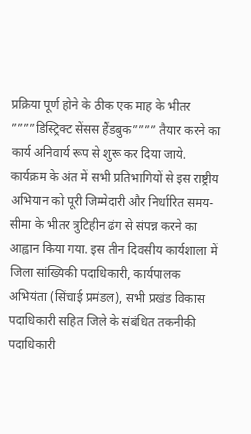प्रक्रिया पूर्ण होने के ठीक एक माह के भीतर ””””डिस्ट्रिक्ट सेंसस हैंडबुक”””” तैयार करने का कार्य अनिवार्य रूप से शुरू कर दिया जाये. कार्यक्रम के अंत में सभी प्रतिभागियों से इस राष्ट्रीय अभियान को पूरी जिम्मेदारी और निर्धारित समय-सीमा के भीतर त्रुटिहीन ढंग से संपन्न करने का आह्वान किया गया. इस तीन दिवसीय कार्यशाला में जिला सांख्यिकी पदाधिकारी, कार्यपालक अभियंता (सिंचाई प्रमंडल), सभी प्रखंड विकास पदाधिकारी सहित जिले के संबंधित तकनीकी पदाधिकारी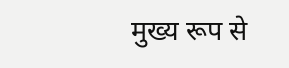मुख्य रूप से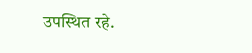उपस्थित रहे.